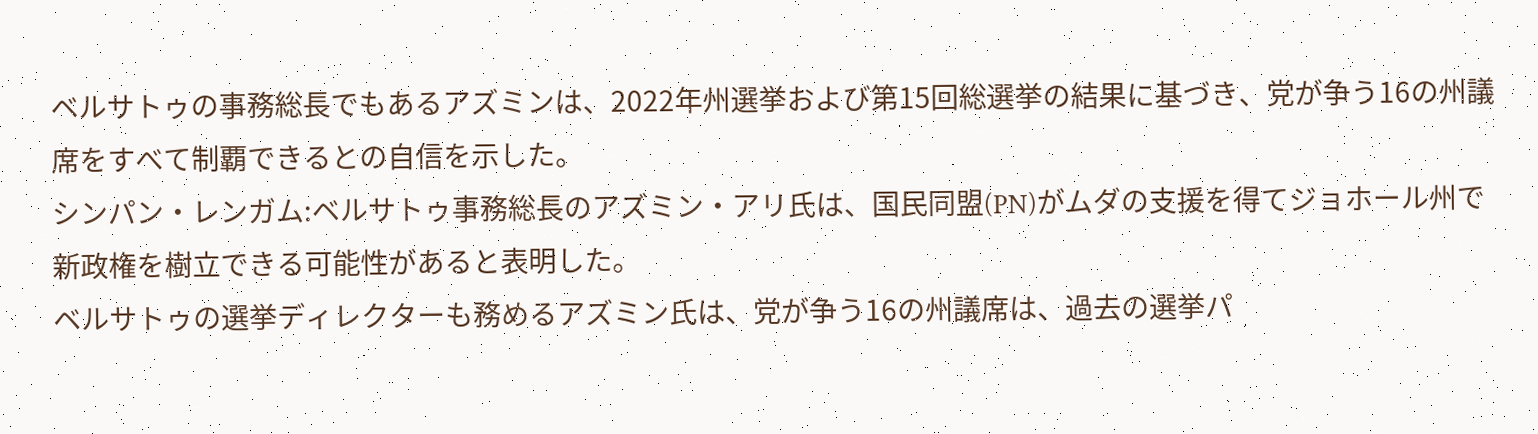ベルサトゥの事務総長でもあるアズミンは、2022年州選挙および第15回総選挙の結果に基づき、党が争う16の州議席をすべて制覇できるとの自信を示した。
シンパン・レンガム:ベルサトゥ事務総長のアズミン・アリ氏は、国民同盟(PN)がムダの支援を得てジョホール州で新政権を樹立できる可能性があると表明した。
ベルサトゥの選挙ディレクターも務めるアズミン氏は、党が争う16の州議席は、過去の選挙パ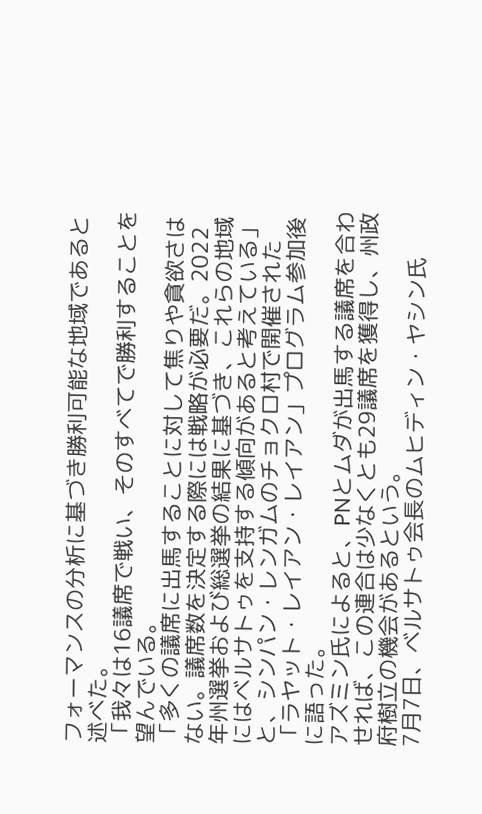フォーマンスの分析に基づき勝利可能な地域であると述べた。
「我々は16議席で戦い、そのすべてで勝利することを望んでいる。
「多くの議席に出馬することに対して焦りや貪欲さはない。議席数を決定する際には戦略が必要だ。2022年州選挙および総選挙の結果に基づき、これらの地域にはベルサトゥを支持する傾向があると考えている」と、シンパン・レンガムのチョクロ村で開催された「ラヤット・レイアン・レイアン」プログラム参加後に語った。
アズミン氏によると、PNとムダが出馬する議席を合わせれば、この連合は少なくとも29議席を獲得し、州政府樹立の機会があるという。
7月7日、ベルサトゥ会長のムヒディン・ヤシン氏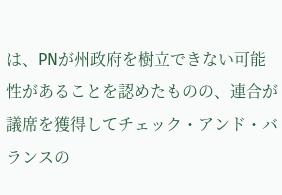は、PNが州政府を樹立できない可能性があることを認めたものの、連合が議席を獲得してチェック・アンド・バランスの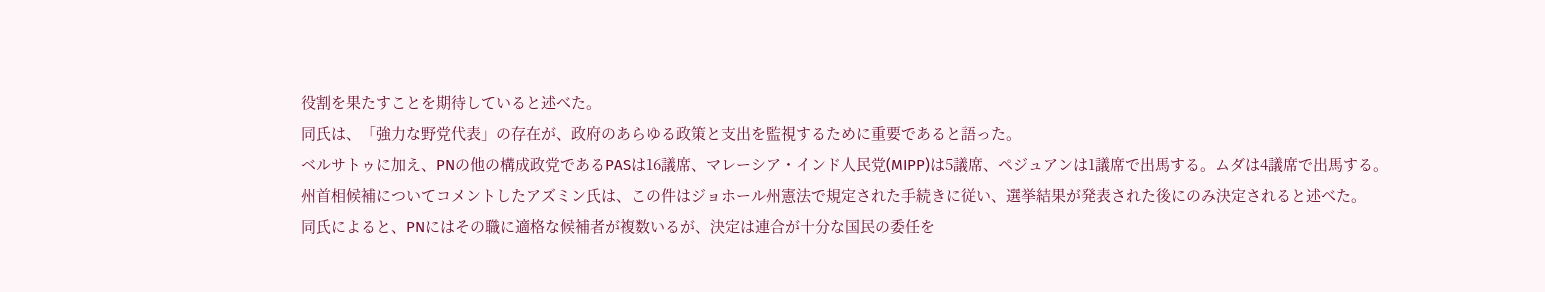役割を果たすことを期待していると述べた。
同氏は、「強力な野党代表」の存在が、政府のあらゆる政策と支出を監視するために重要であると語った。
ベルサトゥに加え、PNの他の構成政党であるPASは16議席、マレーシア・インド人民党(MIPP)は5議席、ペジュアンは1議席で出馬する。ムダは4議席で出馬する。
州首相候補についてコメントしたアズミン氏は、この件はジョホール州憲法で規定された手続きに従い、選挙結果が発表された後にのみ決定されると述べた。
同氏によると、PNにはその職に適格な候補者が複数いるが、決定は連合が十分な国民の委任を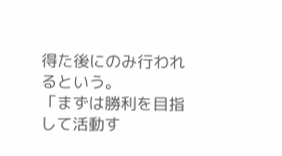得た後にのみ行われるという。
「まずは勝利を目指して活動す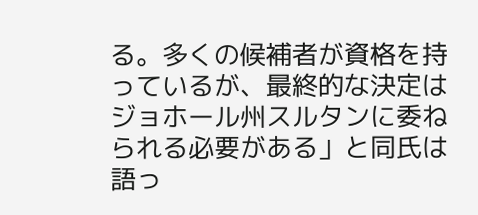る。多くの候補者が資格を持っているが、最終的な決定はジョホール州スルタンに委ねられる必要がある」と同氏は語っ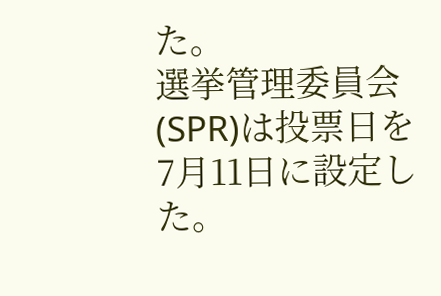た。
選挙管理委員会(SPR)は投票日を7月11日に設定した。